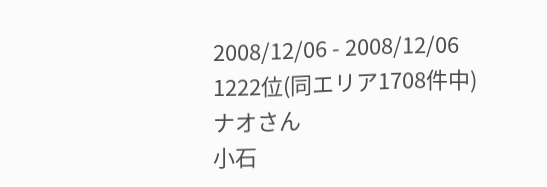2008/12/06 - 2008/12/06
1222位(同エリア1708件中)
ナオさん
小石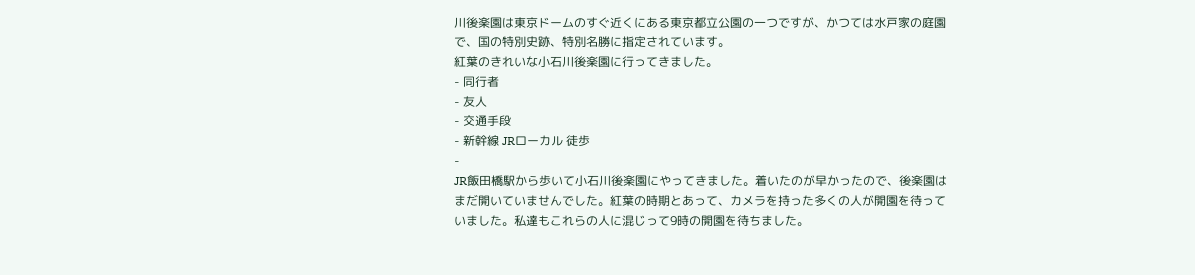川後楽園は東京ドームのすぐ近くにある東京都立公園の一つですが、かつては水戸家の庭園で、国の特別史跡、特別名勝に指定されています。
紅葉のきれいな小石川後楽園に行ってきました。
- 同行者
- 友人
- 交通手段
- 新幹線 JRローカル 徒歩
-
JR飯田橋駅から歩いて小石川後楽園にやってきました。着いたのが早かったので、後楽園はまだ開いていませんでした。紅葉の時期とあって、カメラを持った多くの人が開園を待っていました。私達もこれらの人に混じって9時の開園を待ちました。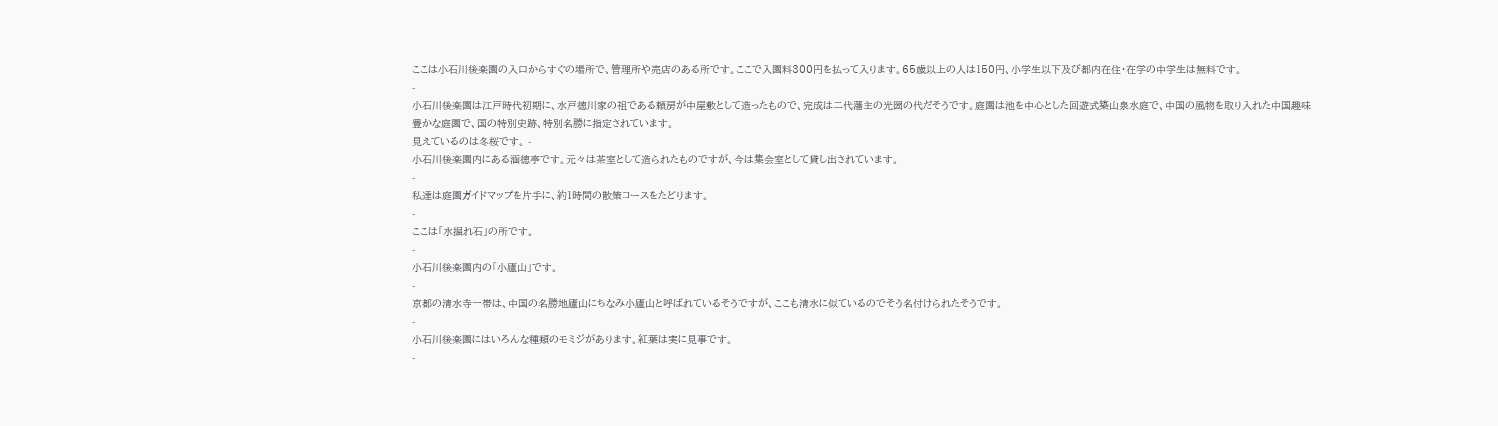ここは小石川後楽園の入口からすぐの場所で、管理所や売店のある所です。ここで入園料300円を払って入ります。65歳以上の人は150円、小学生以下及び都内在住・在学の中学生は無料です。
-
小石川後楽園は江戸時代初期に、水戸徳川家の祖である頼房が中屋敷として造ったもので、完成は二代藩主の光圀の代だそうです。庭園は池を中心とした回遊式築山泉水庭で、中国の風物を取り入れた中国趣味豊かな庭園で、国の特別史跡、特別名勝に指定されています。
見えているのは冬桜です。 -
小石川後楽園内にある涵徳亭です。元々は茶室として造られたものですが、今は集会室として貸し出されています。
-
私達は庭園ガイドマップを片手に、約1時間の散策コースをたどります。
-
ここは「水掘れ石」の所です。
-
小石川後楽園内の「小廬山」です。
-
京都の清水寺一帯は、中国の名勝地廬山にちなみ小廬山と呼ばれているそうですが、ここも清水に似ているのでそう名付けられたそうです。
-
小石川後楽園にはいろんな種類のモミジがあります。紅葉は実に見事です。
-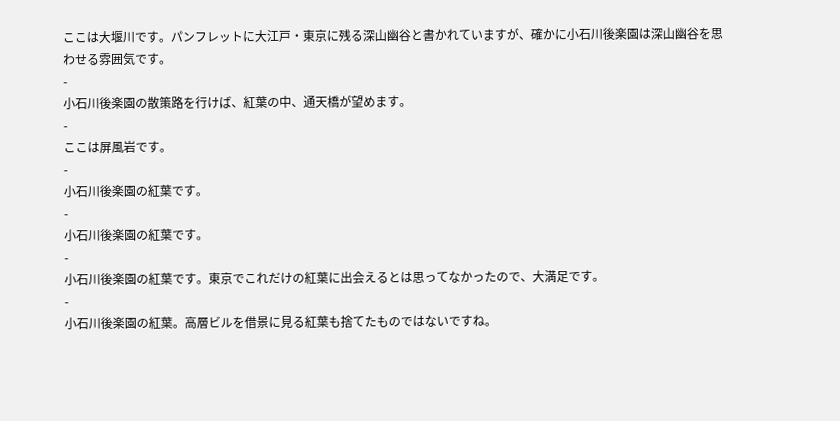ここは大堰川です。パンフレットに大江戸・東京に残る深山幽谷と書かれていますが、確かに小石川後楽園は深山幽谷を思わせる雰囲気です。
-
小石川後楽園の散策路を行けば、紅葉の中、通天橋が望めます。
-
ここは屏風岩です。
-
小石川後楽園の紅葉です。
-
小石川後楽園の紅葉です。
-
小石川後楽園の紅葉です。東京でこれだけの紅葉に出会えるとは思ってなかったので、大満足です。
-
小石川後楽園の紅葉。高層ビルを借景に見る紅葉も捨てたものではないですね。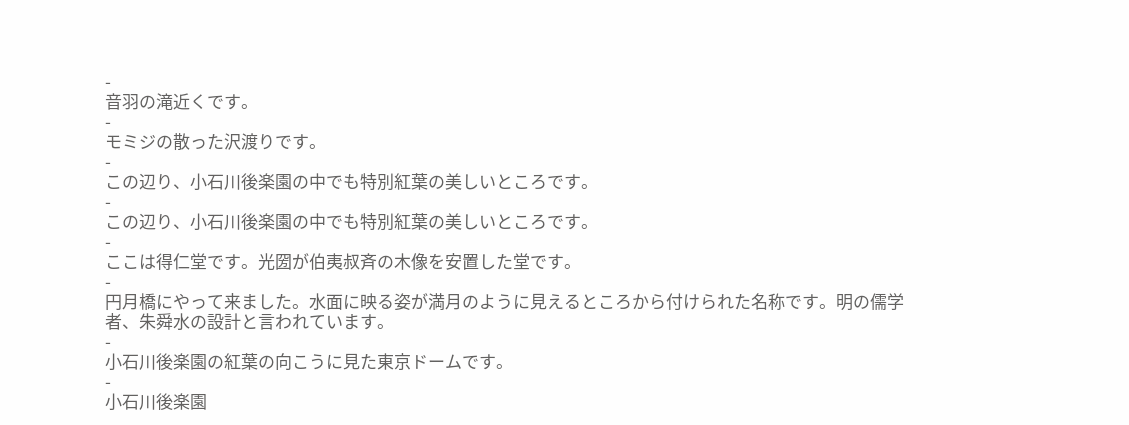-
音羽の滝近くです。
-
モミジの散った沢渡りです。
-
この辺り、小石川後楽園の中でも特別紅葉の美しいところです。
-
この辺り、小石川後楽園の中でも特別紅葉の美しいところです。
-
ここは得仁堂です。光圀が伯夷叔斉の木像を安置した堂です。
-
円月橋にやって来ました。水面に映る姿が満月のように見えるところから付けられた名称です。明の儒学者、朱舜水の設計と言われています。
-
小石川後楽園の紅葉の向こうに見た東京ドームです。
-
小石川後楽園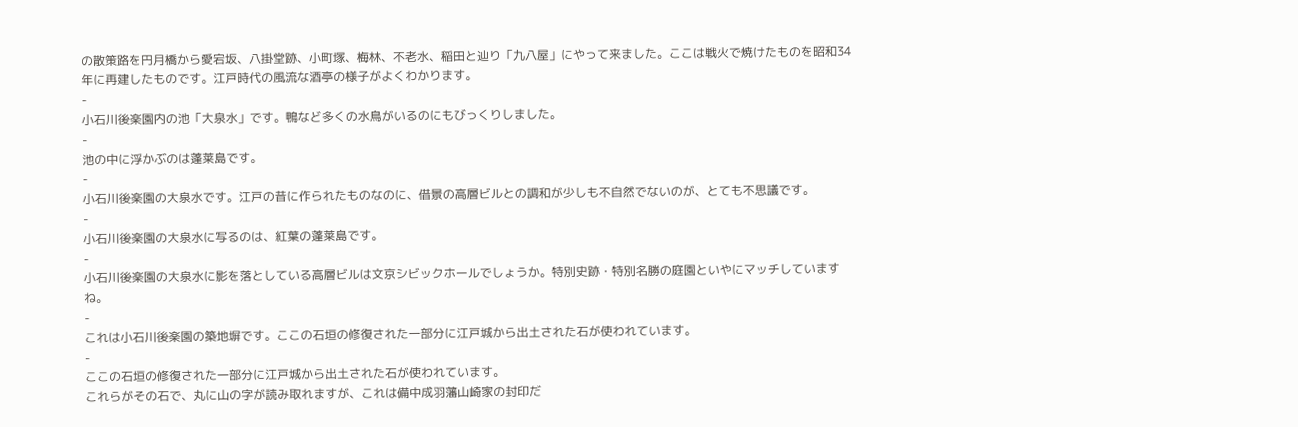の散策路を円月橋から愛宕坂、八掛堂跡、小町塚、梅林、不老水、稲田と辿り「九八屋」にやって来ました。ここは戦火で焼けたものを昭和34年に再建したものです。江戸時代の風流な酒亭の様子がよくわかります。
-
小石川後楽園内の池「大泉水」です。鴨など多くの水鳥がいるのにもびっくりしました。
-
池の中に浮かぶのは蓬莱島です。
-
小石川後楽園の大泉水です。江戸の昔に作られたものなのに、借景の高層ビルとの調和が少しも不自然でないのが、とても不思議です。
-
小石川後楽園の大泉水に写るのは、紅葉の蓬莱島です。
-
小石川後楽園の大泉水に影を落としている高層ビルは文京シビックホールでしょうか。特別史跡・特別名勝の庭園といやにマッチしていますね。
-
これは小石川後楽園の築地塀です。ここの石垣の修復された一部分に江戸城から出土された石が使われています。
-
ここの石垣の修復された一部分に江戸城から出土された石が使われています。
これらがその石で、丸に山の字が読み取れますが、これは備中成羽藩山崎家の封印だ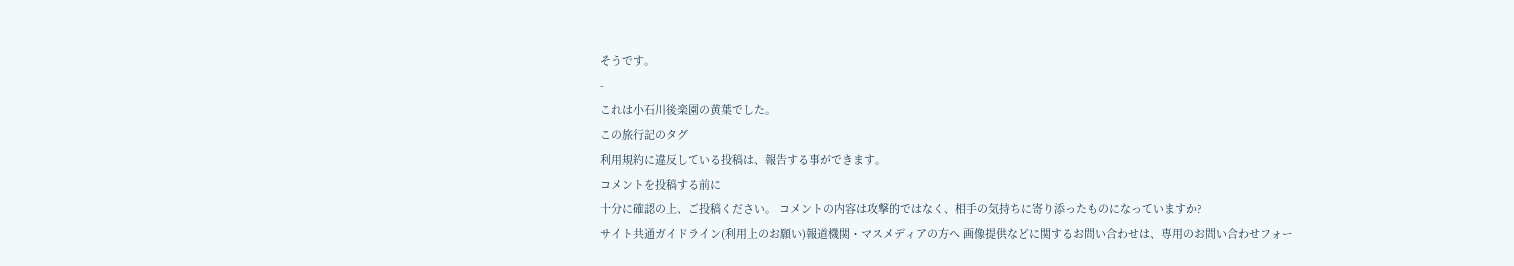そうです。
-
これは小石川後楽園の黄葉でした。
この旅行記のタグ
利用規約に違反している投稿は、報告する事ができます。
コメントを投稿する前に
十分に確認の上、ご投稿ください。 コメントの内容は攻撃的ではなく、相手の気持ちに寄り添ったものになっていますか?
サイト共通ガイドライン(利用上のお願い)報道機関・マスメディアの方へ 画像提供などに関するお問い合わせは、専用のお問い合わせフォー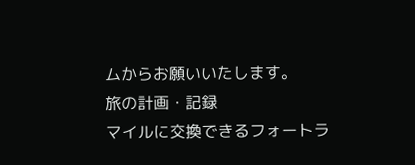ムからお願いいたします。
旅の計画・記録
マイルに交換できるフォートラ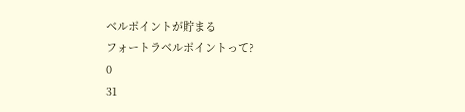ベルポイントが貯まる
フォートラベルポイントって?
0
31